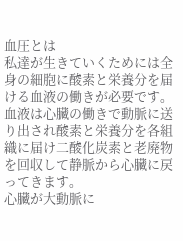血圧とは
私達が生きていくためには全身の細胞に酸素と栄養分を届ける血液の働きが必要です。
血液は心臓の働きで動脈に送り出され酸素と栄養分を各組織に届け二酸化炭素と老廃物を回収して静脈から心臓に戻ってきます。
心臓が大動脈に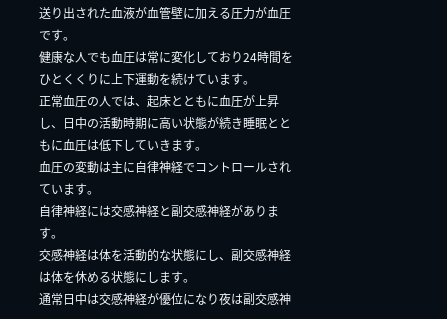送り出された血液が血管壁に加える圧力が血圧です。
健康な人でも血圧は常に変化しており24時間をひとくくりに上下運動を続けています。
正常血圧の人では、起床とともに血圧が上昇し、日中の活動時期に高い状態が続き睡眠とともに血圧は低下していきます。
血圧の変動は主に自律神経でコントロールされています。
自律神経には交感神経と副交感神経があります。
交感神経は体を活動的な状態にし、副交感神経は体を休める状態にします。
通常日中は交感神経が優位になり夜は副交感神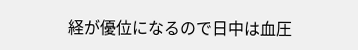経が優位になるので日中は血圧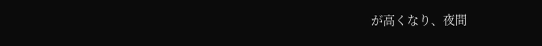が高くなり、夜間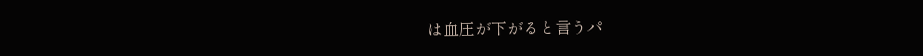は血圧が下がると言うパ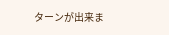ターンが出来ま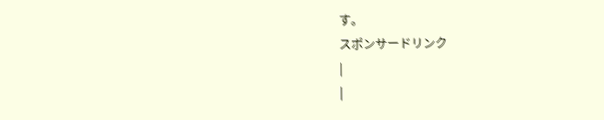す。
スポンサードリンク
|
|